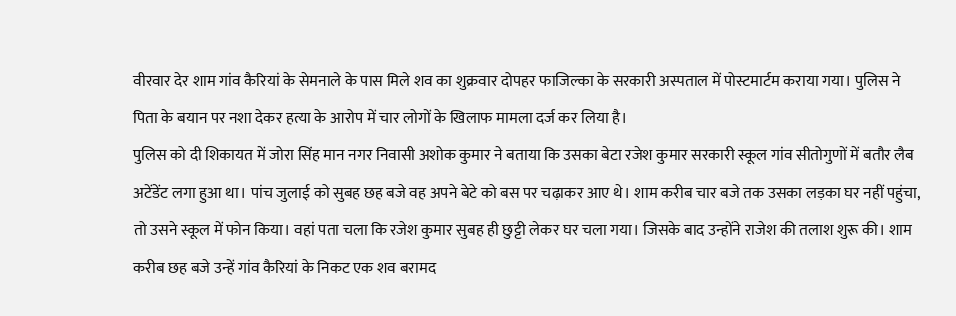वीरवार देर शाम गांव कैरियां के सेमनाले के पास मिले शव का शुक्रवार दोपहर फाजिल्का के सरकारी अस्पताल में पोस्टमार्टम कराया गया। पुलिस ने पिता के बयान पर नशा देकर हत्या के आरोप में चार लोगों के खिलाफ मामला दर्ज कर लिया है।
पुलिस को दी शिकायत में जोरा सिंह मान नगर निवासी अशोक कुमार ने बताया कि उसका बेटा रजेश कुमार सरकारी स्कूल गांव सीतोगुणों में बतौर लैब अटेंडेंट लगा हुआ था। पांच जुलाई को सुबह छह बजे वह अपने बेटे को बस पर चढ़ाकर आए थे। शाम करीब चार बजे तक उसका लड़का घर नहीं पहुंचा, तो उसने स्कूल में फोन किया। वहां पता चला कि रजेश कुमार सुबह ही छुट्टी लेकर घर चला गया। जिसके बाद उन्होंने राजेश की तलाश शुरू की। शाम करीब छह बजे उन्हें गांव कैरियां के निकट एक शव बरामद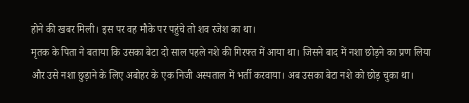होने की खबर मिली। इस पर वह मौके पर पहुंचे तो शव रजेश का था।
मृतक के पिता ने बताया कि उसका बेटा दो साल पहले नशे की गिरफ्त में आया था। जिसने बाद में नशा छोड़ने का प्रण लिया और उसे नशा छुड़ाने के लिए अबोहर के एक निजी अस्पताल में भर्ती करवाया। अब उसका बेटा नशे को छोड़ चुका था।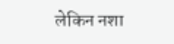लेकिन नशा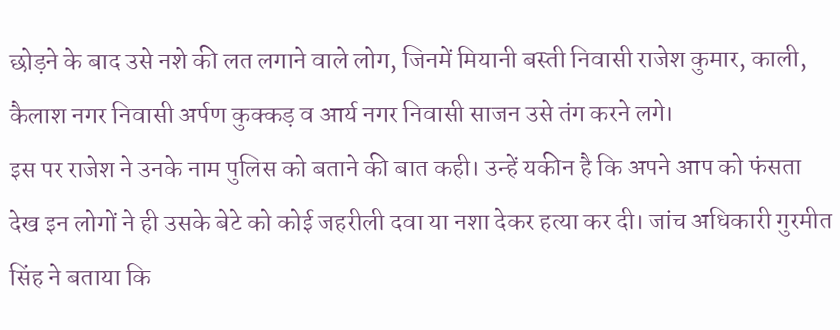छोड़ने के बाद उसे नशे की लत लगाने वाले लोग, जिनमें मियानी बस्ती निवासी राजेश कुमार, काली, कैलाश नगर निवासी अर्पण कुक्कड़ व आर्य नगर निवासी साजन उसे तंग करने लगे।
इस पर राजेश ने उनके नाम पुलिस को बताने की बात कही। उन्हें यकीन है कि अपने आप को फंसता देख इन लोगों ने ही उसके बेटे को कोई जहरीली दवा या नशा देकर हत्या कर दी। जांच अधिकारी गुरमीत सिंह ने बताया कि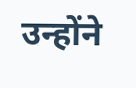उन्होंने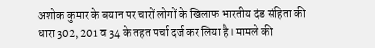अशोक कुमार के बयान पर चारों लोगों के खिलाफ भारतीय दंड संहिता की धारा 302, 201 व 34 के तहत पर्चा दर्ज कर लिया है। मामले की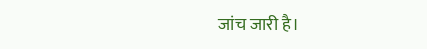जांच जारी है।